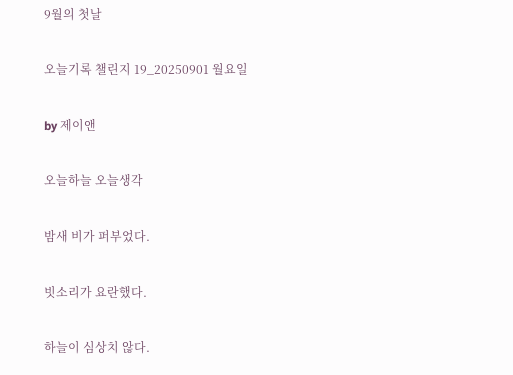9월의 첫날

오늘기록 챌린지 19_20250901 월요일

by 제이앤

오늘하늘 오늘생각

밤새 비가 퍼부었다.

빗소리가 요란했다.

하늘이 심상치 않다.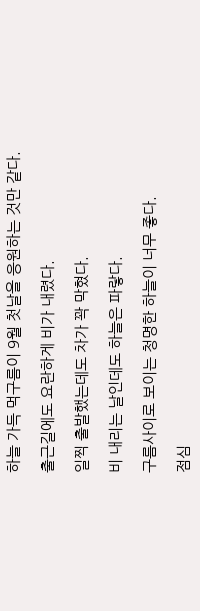하늘 가득 먹구름이 9월 첫날을 응원하는 것만 같다.

출근길에도 요란하게 비가 내렸다.

일찍 출발했는데도 차가 꽉 막혔다.

비 내리는 날인데도 하늘은 파랗다.

구름사이로 보이는 청명한 하늘이 너무 좋다.

점심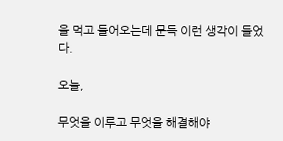을 먹고 들어오는데 문득 이런 생각이 들었다.

오늘,

무엇을 이루고 무엇을 해결해야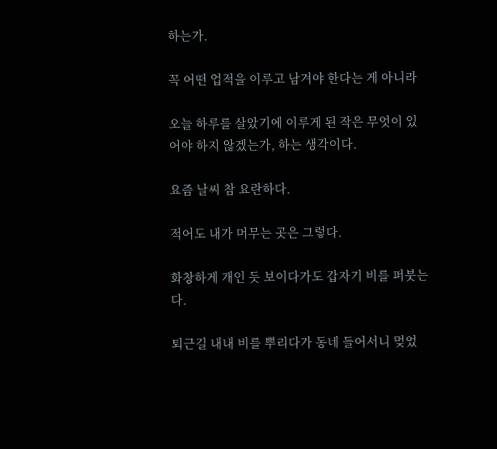하는가.

꼭 어떤 업적을 이루고 남겨야 한다는 게 아니라

오늘 하루를 살았기에 이루게 된 작은 무엇이 있어야 하지 않겠는가, 하는 생각이다.

요즘 날씨 참 요란하다.

적어도 내가 머무는 곳은 그렇다.

화창하게 개인 듯 보이다가도 갑자기 비를 퍼붓는다.

퇴근길 내내 비를 뿌리다가 동네 들어서니 멎었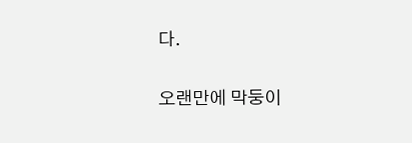다.


오랜만에 막둥이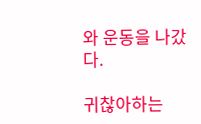와 운동을 나갔다.

귀찮아하는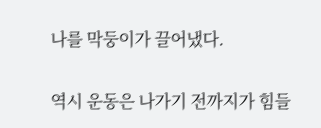나를 막둥이가 끌어냈다.

역시 운동은 나가기 전까지가 힘들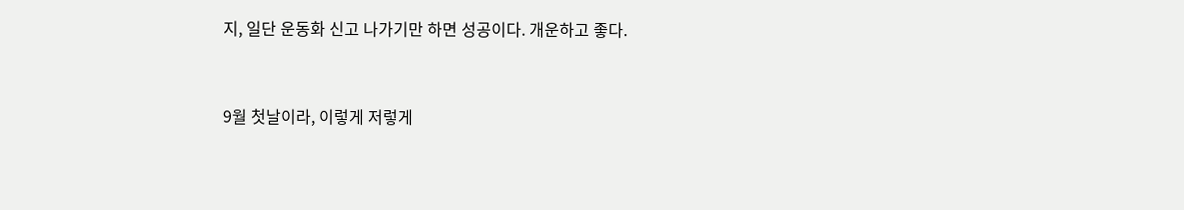지, 일단 운동화 신고 나가기만 하면 성공이다. 개운하고 좋다.


9월 첫날이라, 이렇게 저렇게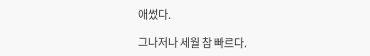애썼다.

그나저나 세월 참 빠르다.